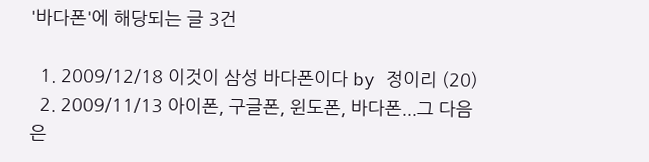'바다폰'에 해당되는 글 3건

  1. 2009/12/18 이것이 삼성 바다폰이다 by 정이리 (20)
  2. 2009/11/13 아이폰, 구글폰, 윈도폰, 바다폰...그 다음은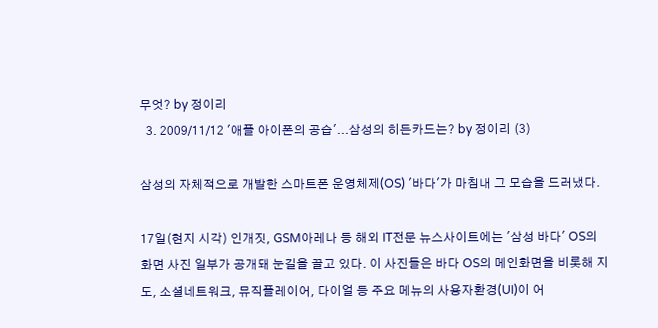무엇? by 정이리
  3. 2009/11/12 '애플 아이폰의 공습'...삼성의 히든카드는? by 정이리 (3)

삼성의 자체적으로 개발한 스마트폰 운영체제(OS) '바다'가 마침내 그 모습을 드러냈다.

17일(현지 시각) 인개짓, GSM아레나 등 해외 IT전문 뉴스사이트에는 '삼성 바다' OS의 화면 사진 일부가 공개돼 눈길을 끌고 있다. 이 사진들은 바다 OS의 메인화면을 비롯해 지도, 소셜네트워크, 뮤직플레이어, 다이얼 등 주요 메뉴의 사용자환경(UI)이 어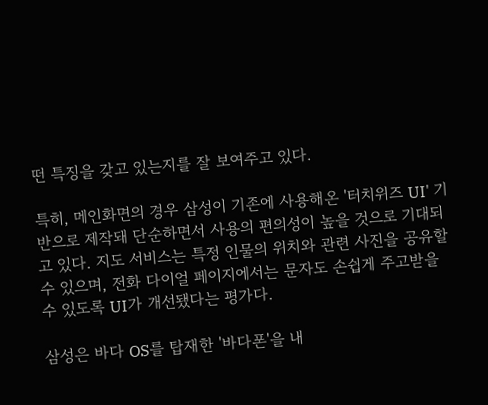떤 특징을 갖고 있는지를 잘 보여주고 있다.

특히, 메인화면의 경우 삼성이 기존에 사용해온 '터치위즈 UI' 기반으로 제작돼 단순하면서 사용의 편의성이 높을 것으로 기대되고 있다. 지도 서비스는 특정 인물의 위치와 관련 사진을 공유할 수 있으며, 전화 다이얼 페이지에서는 문자도 손쉽게 주고받을 수 있도록 UI가 개선됐다는 평가다.

삼성은 바다 OS를 탑재한 '바다폰'을 내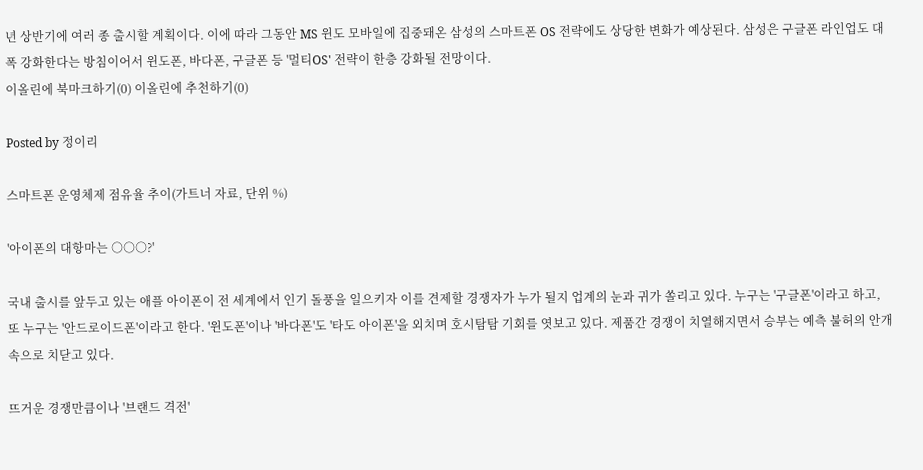년 상반기에 여러 종 출시할 계획이다. 이에 따라 그동안 MS 윈도 모바일에 집중돼온 삼성의 스마트폰 OS 전략에도 상당한 변화가 예상된다. 삼성은 구글폰 라인업도 대폭 강화한다는 방침이어서 윈도폰, 바다폰, 구글폰 등 '멀티OS' 전략이 한층 강화될 전망이다.
이올린에 북마크하기(0) 이올린에 추천하기(0)

Posted by 정이리

스마트폰 운영체제 점유율 추이(가트너 자료, 단위 %)

'아이폰의 대항마는 ○○○?'

국내 출시를 앞두고 있는 애플 아이폰이 전 세계에서 인기 돌풍을 일으키자 이를 견제할 경쟁자가 누가 될지 업계의 눈과 귀가 쏠리고 있다. 누구는 '구글폰'이라고 하고, 또 누구는 '안드로이드폰'이라고 한다. '윈도폰'이나 '바다폰'도 '타도 아이폰'을 외치며 호시탐탐 기회를 엿보고 있다. 제품간 경쟁이 치열해지면서 승부는 예측 불허의 안개 속으로 치닫고 있다.

뜨거운 경쟁만큼이나 '브랜드 격전'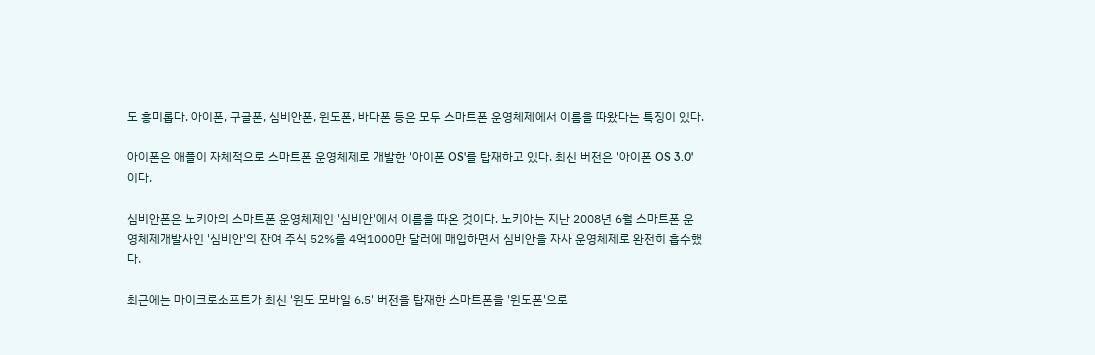도 흥미롭다. 아이폰, 구글폰, 심비안폰, 윈도폰, 바다폰 등은 모두 스마트폰 운영체제에서 이름을 따왔다는 특징이 있다.

아이폰은 애플이 자체적으로 스마트폰 운영체제로 개발한 '아이폰 OS'를 탑재하고 있다. 최신 버전은 '아이폰 OS 3.0'이다.

심비안폰은 노키아의 스마트폰 운영체제인 '심비안'에서 이름을 따온 것이다. 노키아는 지난 2008년 6월 스마트폰 운영체제개발사인 '심비안'의 잔여 주식 52%를 4억1000만 달러에 매입하면서 심비안을 자사 운영체제로 완전히 흡수했다.

최근에는 마이크로소프트가 최신 '윈도 모바일 6.5' 버전을 탑재한 스마트폰을 '윈도폰'으로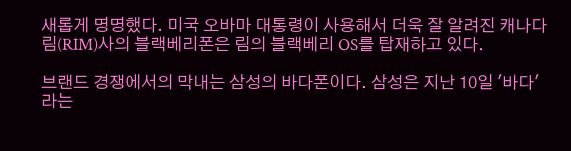새롭게 명명했다. 미국 오바마 대통령이 사용해서 더욱 잘 알려진 캐나다 림(RIM)사의 블랙베리폰은 림의 블랙베리 OS를 탑재하고 있다.

브랜드 경쟁에서의 막내는 삼성의 바다폰이다. 삼성은 지난 10일 '바다'라는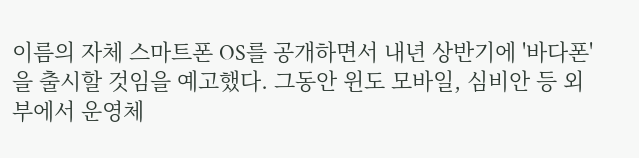이름의 자체 스마트폰 OS를 공개하면서 내년 상반기에 '바다폰'을 출시할 것임을 예고했다. 그동안 윈도 모바일, 심비안 등 외부에서 운영체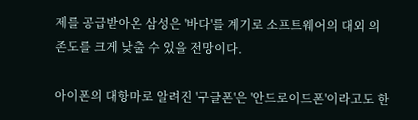제를 공급받아온 삼성은 '바다'를 계기로 소프트웨어의 대외 의존도를 크게 낮출 수 있을 전망이다.

아이폰의 대항마로 알려진 '구글폰'은 '안드로이드폰'이라고도 한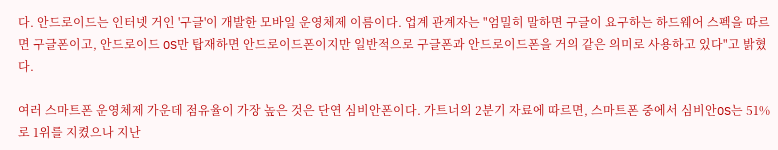다. 안드로이드는 인터넷 거인 '구글'이 개발한 모바일 운영체제 이름이다. 업계 관계자는 "엄밀히 말하면 구글이 요구하는 하드웨어 스펙을 따르면 구글폰이고, 안드로이드 OS만 탑재하면 안드로이드폰이지만 일반적으로 구글폰과 안드로이드폰을 거의 같은 의미로 사용하고 있다"고 밝혔다.

여러 스마트폰 운영체제 가운데 점유율이 가장 높은 것은 단연 심비안폰이다. 가트너의 2분기 자료에 따르면, 스마트폰 중에서 심비안OS는 51%로 1위를 지켰으나 지난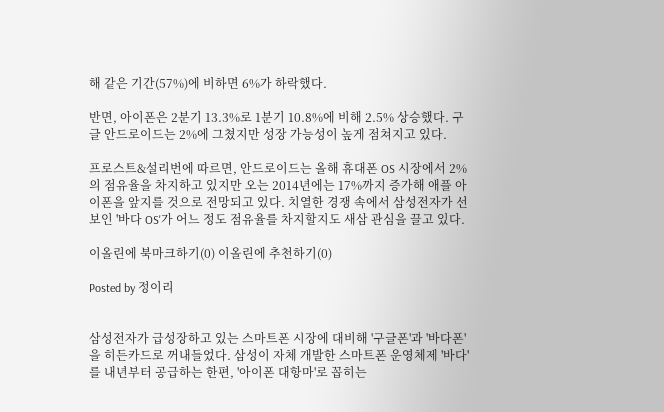해 같은 기간(57%)에 비하면 6%가 하락했다.

반면, 아이폰은 2분기 13.3%로 1분기 10.8%에 비해 2.5% 상승했다. 구글 안드로이드는 2%에 그쳤지만 성장 가능성이 높게 점쳐지고 있다.

프로스트&설리번에 따르면, 안드로이드는 올해 휴대폰 OS 시장에서 2%의 점유율을 차지하고 있지만 오는 2014년에는 17%까지 증가해 애플 아이폰을 앞지를 것으로 전망되고 있다. 치열한 경쟁 속에서 삼성전자가 선보인 '바다 OS'가 어느 정도 점유율를 차지할지도 새삼 관심을 끌고 있다.

이올린에 북마크하기(0) 이올린에 추천하기(0)

Posted by 정이리


삼성전자가 급성장하고 있는 스마트폰 시장에 대비해 '구글폰'과 '바다폰'을 히든카드로 꺼내들었다. 삼성이 자체 개발한 스마트폰 운영체제 '바다'를 내년부터 공급하는 한편, '아이폰 대항마'로 꼽히는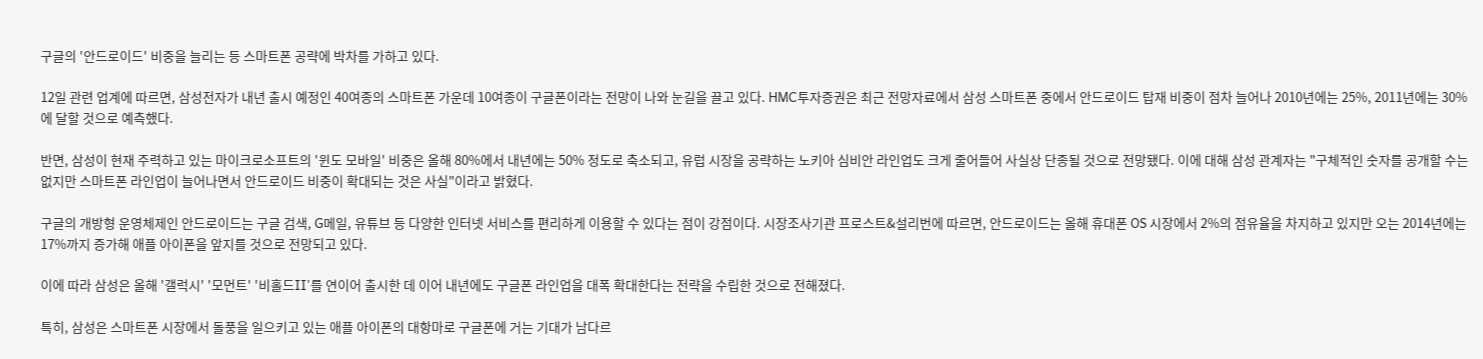구글의 '안드로이드' 비중을 늘리는 등 스마트폰 공략에 박차를 가하고 있다.

12일 관련 업계에 따르면, 삼성전자가 내년 출시 예정인 40여종의 스마트폰 가운데 10여종이 구글폰이라는 전망이 나와 눈길을 끌고 있다. HMC투자증권은 최근 전망자료에서 삼성 스마트폰 중에서 안드로이드 탑재 비중이 점차 늘어나 2010년에는 25%, 2011년에는 30%에 달할 것으로 예측했다.

반면, 삼성이 현재 주력하고 있는 마이크로소프트의 '윈도 모바일' 비중은 올해 80%에서 내년에는 50% 정도로 축소되고, 유럽 시장을 공략하는 노키아 심비안 라인업도 크게 줄어들어 사실상 단종될 것으로 전망됐다. 이에 대해 삼성 관계자는 "구체적인 숫자를 공개할 수는 없지만 스마트폰 라인업이 늘어나면서 안드로이드 비중이 확대되는 것은 사실"이라고 밝혔다.

구글의 개방형 운영체제인 안드로이드는 구글 검색, G메일, 유튜브 등 다양한 인터넷 서비스를 편리하게 이용할 수 있다는 점이 강점이다. 시장조사기관 프로스트&설리번에 따르면, 안드로이드는 올해 휴대폰 OS 시장에서 2%의 점유율을 차지하고 있지만 오는 2014년에는 17%까지 증가해 애플 아이폰을 앞지를 것으로 전망되고 있다.

이에 따라 삼성은 올해 '갤럭시' '모먼트' '비홀드II'를 연이어 출시한 데 이어 내년에도 구글폰 라인업을 대폭 확대한다는 전략을 수립한 것으로 전해졌다.

특히, 삼성은 스마트폰 시장에서 돌풍을 일으키고 있는 애플 아이폰의 대항마로 구글폰에 거는 기대가 남다르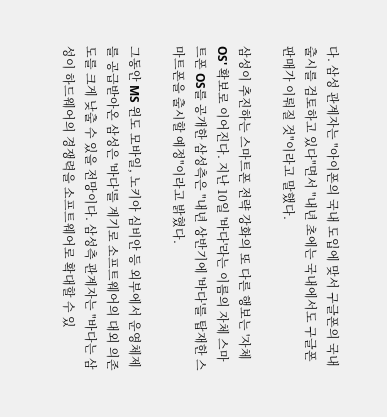다. 삼성 관계자는 "아이폰의 국내 도입에 맞서 구글폰의 국내 출시를 검토하고 있다"면서 "내년 초에는 국내에서도 구글폰 판매가 이뤄질 것"이라고 말했다.

삼성이 추진하는 스마트폰 전략 강화의 또 다른 행보는 '자체 OS' 확보로 이어진다. 지난 10일 '바다'라는 이름의 자체 스마트폰 OS를 공개한 삼성측은 "내년 상반기에 '바다'를 탑재한 스마트폰을 출시할 예정"이라고 밝혔다.

그동안 MS 윈도 모바일, 노키아 심비안 등 외부에서 운영체제를 공급받아온 삼성은 '바다'를 계기로 소프트웨어의 대외 의존도를 크게 낮출 수 있을 전망이다. 삼성측 관계자는 "바다는 삼성이 하드웨어의 경쟁력을 소프트웨어로 확대할 수 있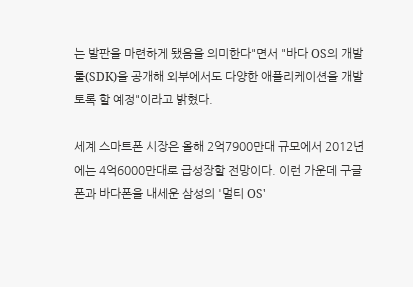는 발판을 마련하게 됐음을 의미한다"면서 "바다 OS의 개발툴(SDK)을 공개해 외부에서도 다양한 애플리케이션을 개발토록 할 예정"이라고 밝혔다.

세계 스마트폰 시장은 올해 2억7900만대 규모에서 2012년에는 4억6000만대로 급성장할 전망이다. 이런 가운데 구글폰과 바다폰을 내세운 삼성의 '멀티 OS'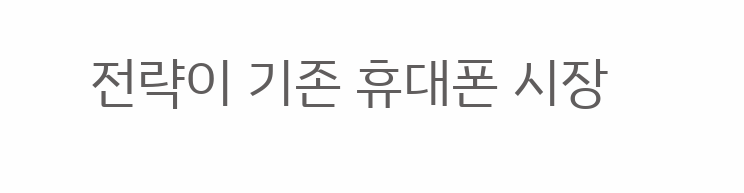전략이 기존 휴대폰 시장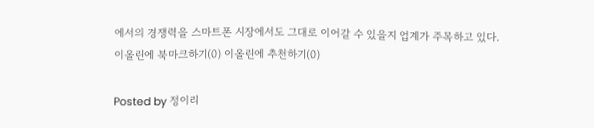에서의 경쟁력을 스마트폰 시장에서도 그대로 이어갈 수 있을지 업계가 주목하고 있다.
이올린에 북마크하기(0) 이올린에 추천하기(0)

Posted by 정이리